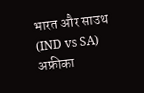भारत और साउथ (IND vs SA) अफ्रीका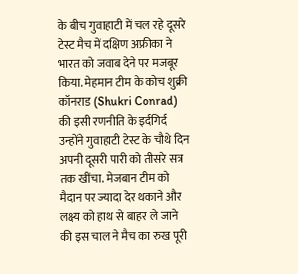के बीच गुवाहाटी में चल रहे दूसरे टेस्ट मैच में दक्षिण अफ्रीका ने भारत को जवाब देने पर मजबूर किया. मेहमान टीम के कोच शुक्री कॉनराड (Shukri Conrad) की इसी रणनीति के इर्दगिर्द उन्होंने गुवाहाटी टेस्ट के चौथे दिन अपनी दूसरी पारी को तीसरे सत्र तक खींचा. मेजबान टीम को मैदान पर ज्यादा देर थकाने और लक्ष्य को हाथ से बाहर ले जाने की इस चाल ने मैच का रुख पूरी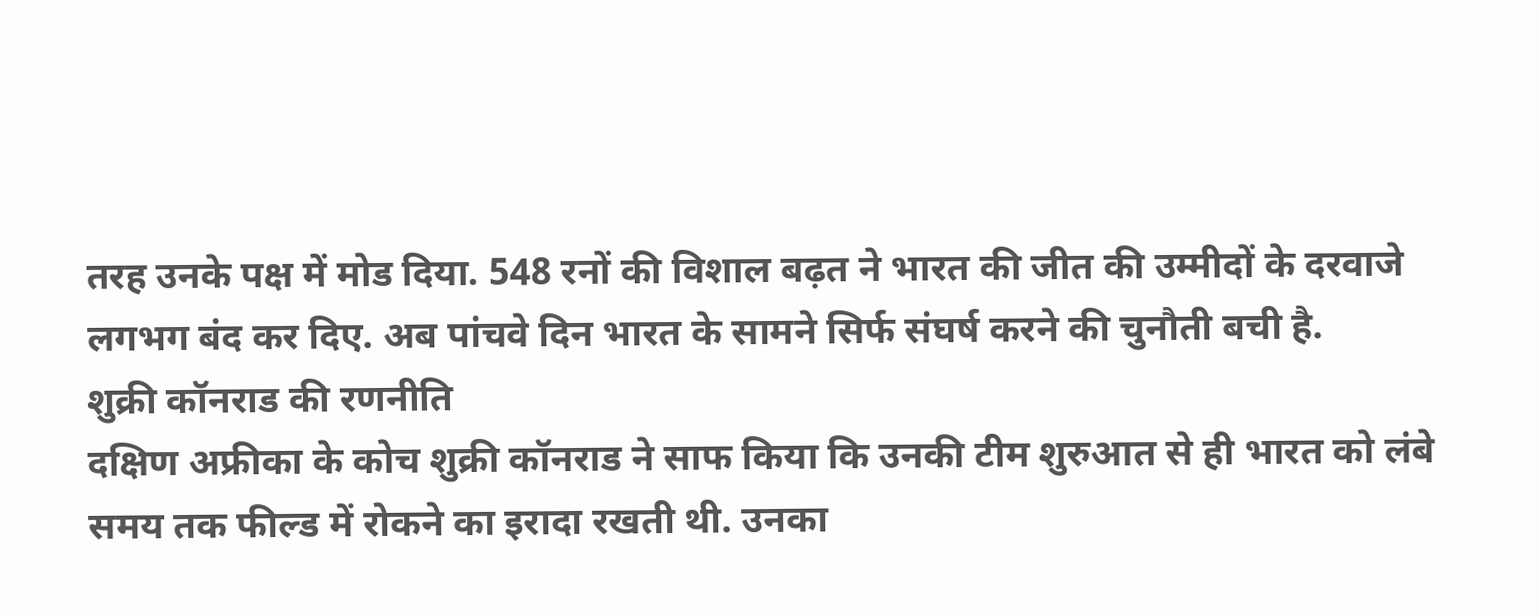तरह उनके पक्ष में मोड दिया. 548 रनों की विशाल बढ़त ने भारत की जीत की उम्मीदों के दरवाजे लगभग बंद कर दिए. अब पांचवे दिन भारत के सामने सिर्फ संघर्ष करने की चुनौती बची है.
शुक्री कॉनराड की रणनीति
दक्षिण अफ्रीका के कोच शुक्री कॉनराड ने साफ किया कि उनकी टीम शुरुआत से ही भारत को लंबे समय तक फील्ड में रोकने का इरादा रखती थी. उनका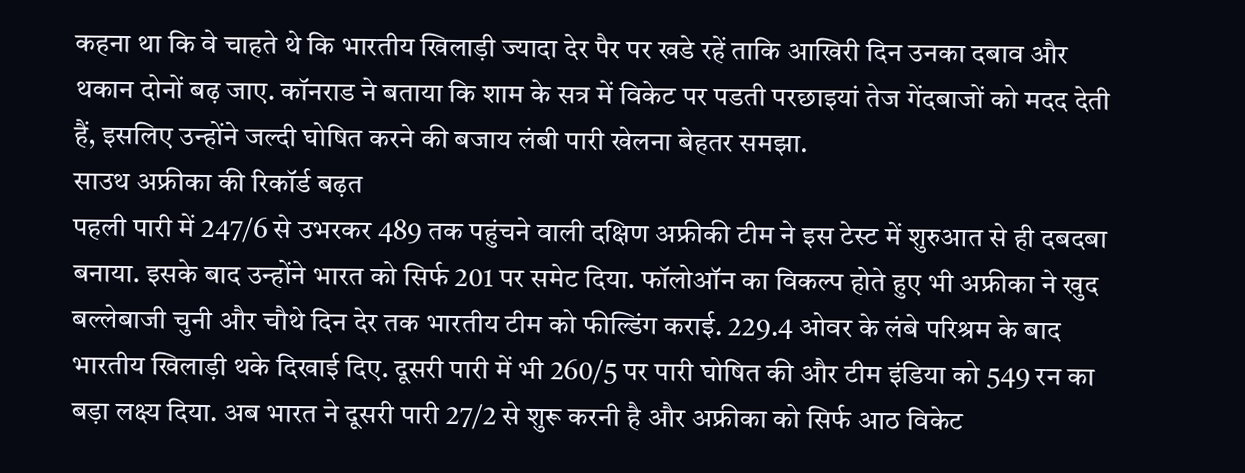कहना था कि वे चाहते थे कि भारतीय खिलाड़ी ज्यादा देर पैर पर खडे रहें ताकि आखिरी दिन उनका दबाव और थकान दोनों बढ़ जाए. कॉनराड ने बताया कि शाम के सत्र में विकेट पर पडती परछाइयां तेज गेंदबाजों को मदद देती हैं, इसलिए उन्होंने जल्दी घोषित करने की बजाय लंबी पारी खेलना बेहतर समझा.
साउथ अफ्रीका की रिकॉर्ड बढ़त
पहली पारी में 247/6 से उभरकर 489 तक पहुंचने वाली दक्षिण अफ्रीकी टीम ने इस टेस्ट में शुरुआत से ही दबदबा बनाया. इसके बाद उन्होंने भारत को सिर्फ 201 पर समेट दिया. फॉलोऑन का विकल्प होते हुए भी अफ्रीका ने खुद बल्लेबाजी चुनी और चौथे दिन देर तक भारतीय टीम को फील्डिंग कराई. 229.4 ओवर के लंबे परिश्रम के बाद भारतीय खिलाड़ी थके दिखाई दिए. दूसरी पारी में भी 260/5 पर पारी घोषित की और टीम इंडिया को 549 रन का बड़ा लक्ष्य दिया. अब भारत ने दूसरी पारी 27/2 से शुरू करनी है और अफ्रीका को सिर्फ आठ विकेट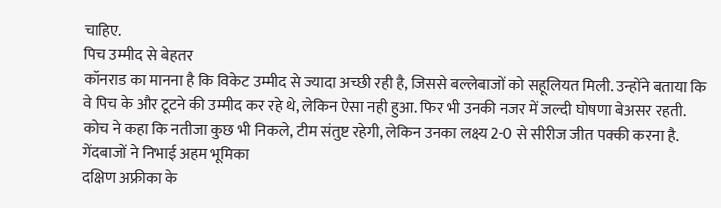चाहिए.
पिच उम्मीद से बेहतर
कॉनराड का मानना है कि विकेट उम्मीद से ज्यादा अच्छी रही है, जिससे बल्लेबाजों को सहूलियत मिली. उन्होंने बताया कि वे पिच के और टूटने की उम्मीद कर रहे थे, लेकिन ऐसा नही हुआ. फिर भी उनकी नजर में जल्दी घोषणा बेअसर रहती. कोच ने कहा कि नतीजा कुछ भी निकले, टीम संतुष्ट रहेगी, लेकिन उनका लक्ष्य 2-0 से सीरीज जीत पक्की करना है.
गेंदबाजों ने निभाई अहम भूमिका
दक्षिण अफ्रीका के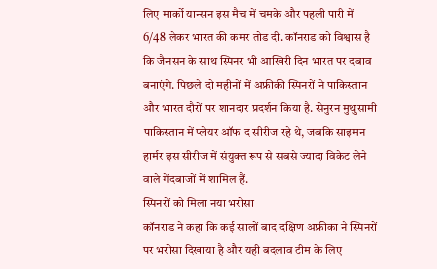लिए मार्को यान्सन इस मैच में चमके और पहली पारी में 6/48 लेकर भारत की कमर तोड दी. कॉनराड को विश्वास है कि जैनसन के साथ स्पिनर भी आखिरी दिन भारत पर दबाव बनाएंगे. पिछले दो महीनों में अफ्रीकी स्पिनरों ने पाकिस्तान और भारत दौरों पर शानदार प्रदर्शन किया है. सेनुरन मुथुसामी पाकिस्तान में प्लेयर ऑफ द सीरीज रहे थे, जबकि साइमन हार्मर इस सीरीज में संयुक्त रूप से सबसे ज्यादा विकेट लेने वाले गेंदबाजों में शामिल हैं.
स्पिनरों को मिला नया भरोसा
कॉनराड ने कहा कि कई सालों बाद दक्षिण अफ्रीका ने स्पिनरों पर भरोसा दिखाया है और यही बदलाव टीम के लिए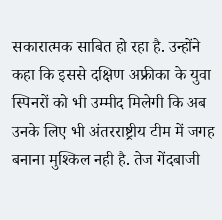सकारात्मक साबित हो रहा है. उन्होंने कहा कि इससे दक्षिण अफ्रीका के युवा स्पिनरों को भी उम्मीद मिलेगी कि अब उनके लिए भी अंतरराष्ट्रीय टीम में जगह बनाना मुश्किल नही है. तेज गेंदबाजी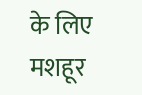के लिए मशहूर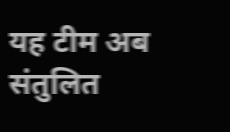यह टीम अब संतुलित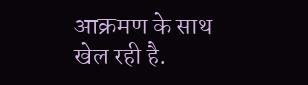आक्रमण के साथ खेल रही है.